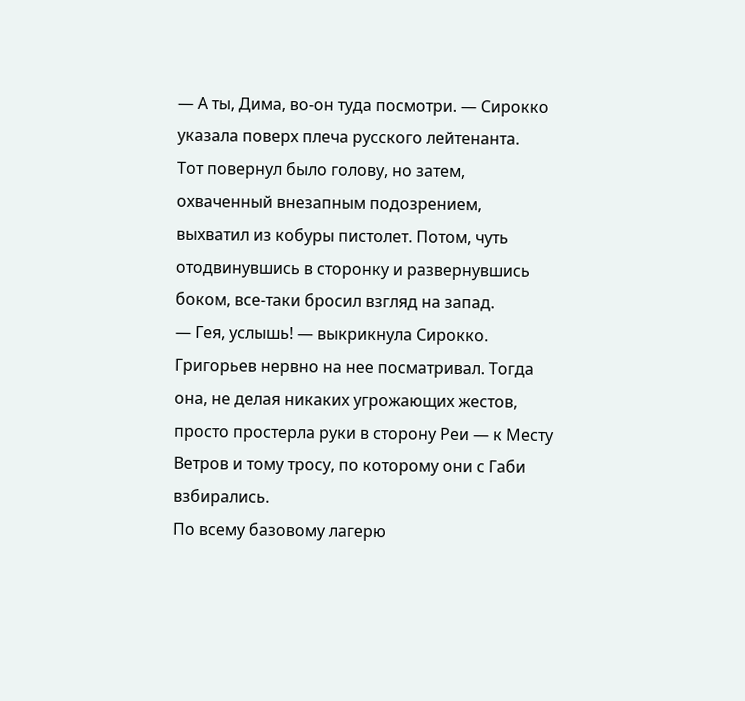— А ты, Дима, во-он туда посмотри. — Сирокко указала поверх плеча русского лейтенанта.
Тот повернул было голову, но затем, охваченный внезапным подозрением, выхватил из кобуры пистолет. Потом, чуть отодвинувшись в сторонку и развернувшись боком, все-таки бросил взгляд на запад.
— Гея, услышь! — выкрикнула Сирокко. Григорьев нервно на нее посматривал. Тогда она, не делая никаких угрожающих жестов, просто простерла руки в сторону Реи — к Месту Ветров и тому тросу, по которому они с Габи взбирались.
По всему базовому лагерю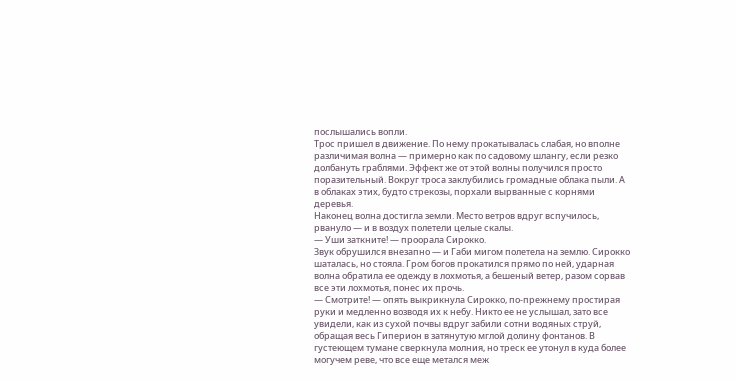послышались вопли.
Трос пришел в движение. По нему прокатывалась слабая, но вполне различимая волна — примерно как по садовому шлангу, если резко долбануть граблями. Эффект же от этой волны получился просто поразительный. Вокруг троса заклубились громадные облака пыли. А в облаках этих, будто стрекозы, порхали вырванные с корнями деревья.
Наконец волна достигла земли. Место ветров вдруг вспучилось, рвануло — и в воздух полетели целые скалы.
— Уши заткните! — проорала Сирокко.
Звук обрушился внезапно — и Габи мигом полетела на землю. Сирокко шаталась, но стояла. Гром богов прокатился прямо по ней, ударная волна обратила ее одежду в лохмотья, а бешеный ветер, разом сорвав все эти лохмотья, понес их прочь.
— Смотрите! — опять выкрикнула Сирокко, по-прежнему простирая руки и медленно возводя их к небу. Никто ее не услышал, зато все увидели, как из сухой почвы вдруг забили сотни водяных струй, обращая весь Гиперион в затянутую мглой долину фонтанов. В густеющем тумане сверкнула молния, но треск ее утонул в куда более могучем реве, что все еще метался меж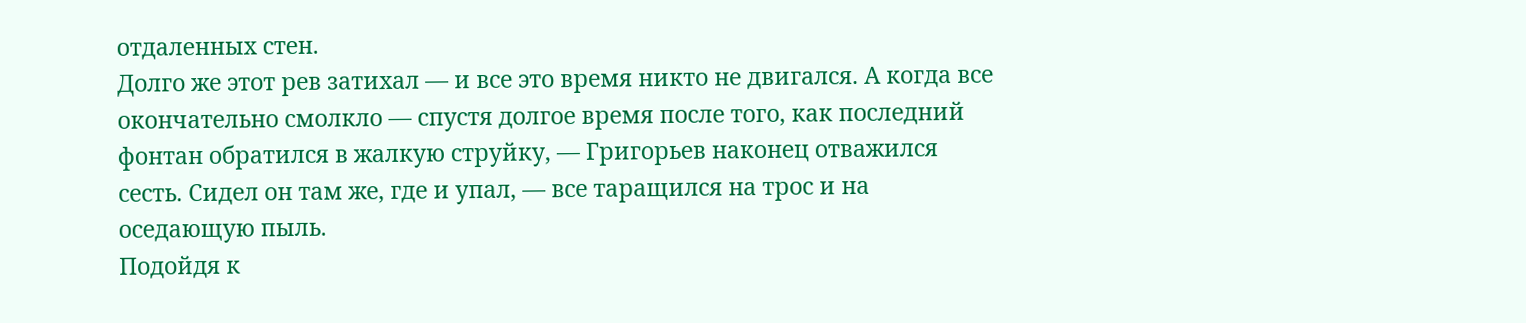отдаленных стен.
Долго же этот рев затихал — и все это время никто не двигался. А когда все окончательно смолкло — спустя долгое время после того, как последний фонтан обратился в жалкую струйку, — Григорьев наконец отважился сесть. Сидел он там же, где и упал, — все таращился на трос и на оседающую пыль.
Подойдя к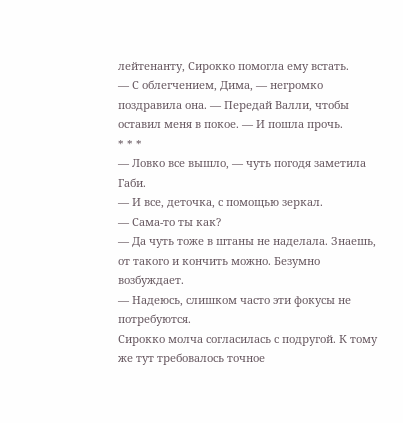лейтенанту, Сирокко помогла ему встать.
— С облегчением, Дима, — негромко поздравила она. — Передай Валли, чтобы оставил меня в покое. — И пошла прочь.
* * *
— Ловко все вышло, — чуть погодя заметила Габи.
— И все, деточка, с помощью зеркал.
— Сама-то ты как?
— Да чуть тоже в штаны не наделала. Знаешь, от такого и кончить можно. Безумно возбуждает.
— Надеюсь, слишком часто эти фокусы не потребуются.
Сирокко молча согласилась с подругой. К тому же тут требовалось точное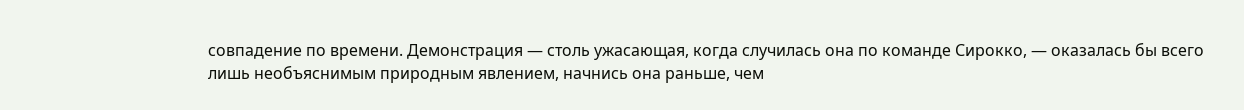совпадение по времени. Демонстрация — столь ужасающая, когда случилась она по команде Сирокко, — оказалась бы всего лишь необъяснимым природным явлением, начнись она раньше, чем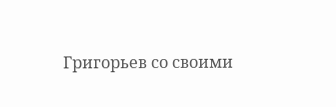Григорьев со своими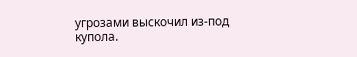угрозами выскочил из-под купола.